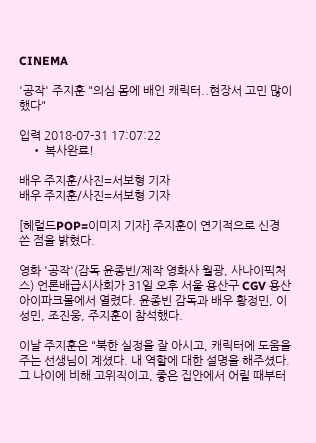CINEMA

'공작' 주지훈 "의심 몸에 배인 캐릭터..현장서 고민 많이 했다"

입력 2018-07-31 17:07:22
    • 복사완료!

배우 주지훈/사진=서보형 기자
배우 주지훈/사진=서보형 기자

[헤럴드POP=이미지 기자] 주지훈이 연기적으로 신경 쓴 점을 밝혔다.

영화 '공작'(감독 윤종빈/제작 영화사 월광, 사나이픽처스) 언론배급시사회가 31일 오후 서울 용산구 CGV 용산아이파크몰에서 열렸다. 윤종빈 감독과 배우 황정민, 이성민, 조진웅, 주지훈이 참석했다.

이날 주지훈은 "북한 실정을 잘 아시고, 캐릭터에 도움을 주는 선생님이 계셨다. 내 역할에 대한 설명을 해주셨다. 그 나이에 비해 고위직이고, 좋은 집안에서 어릴 때부터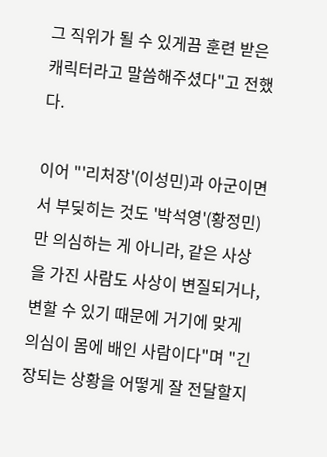그 직위가 될 수 있게끔 훈련 받은 캐릭터라고 말씀해주셨다"고 전했다.

이어 "'리처장'(이성민)과 아군이면서 부딪히는 것도 '박석영'(황정민)만 의심하는 게 아니라, 같은 사상을 가진 사람도 사상이 변질되거나, 변할 수 있기 때문에 거기에 맞게 의심이 몸에 배인 사람이다"며 "긴장되는 상황을 어떻게 잘 전달할지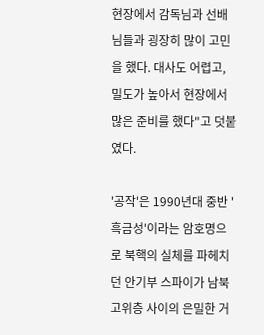현장에서 감독님과 선배님들과 굉장히 많이 고민을 했다. 대사도 어렵고, 밀도가 높아서 현장에서 많은 준비를 했다"고 덧붙였다.

'공작'은 1990년대 중반 '흑금성'이라는 암호명으로 북핵의 실체를 파헤치던 안기부 스파이가 남북 고위층 사이의 은밀한 거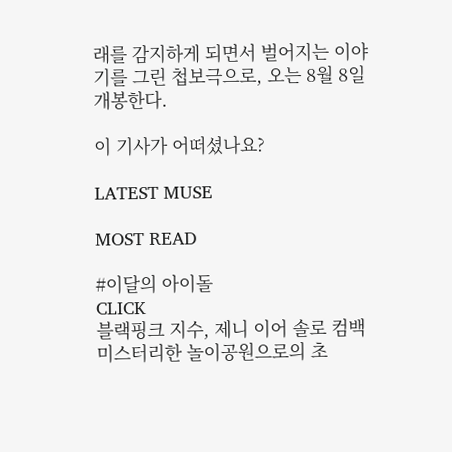래를 감지하게 되면서 벌어지는 이야기를 그린 첩보극으로, 오는 8월 8일 개봉한다.

이 기사가 어떠셨나요?

LATEST MUSE

MOST READ

#이달의 아이돌
CLICK
블랙핑크 지수, 제니 이어 솔로 컴백
미스터리한 놀이공원으로의 초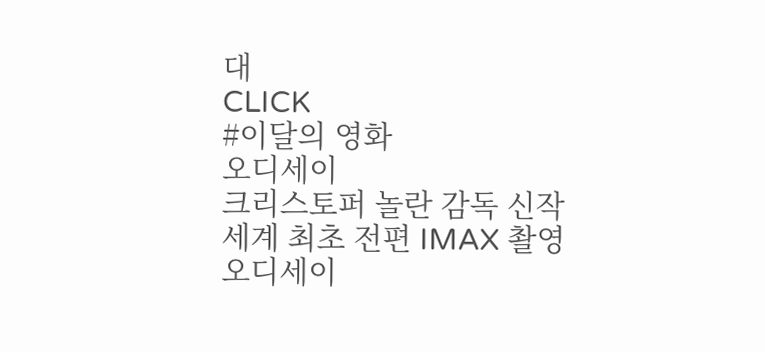대
CLICK
#이달의 영화
오디세이
크리스토퍼 놀란 감독 신작
세계 최초 전편 IMAX 촬영
오디세이